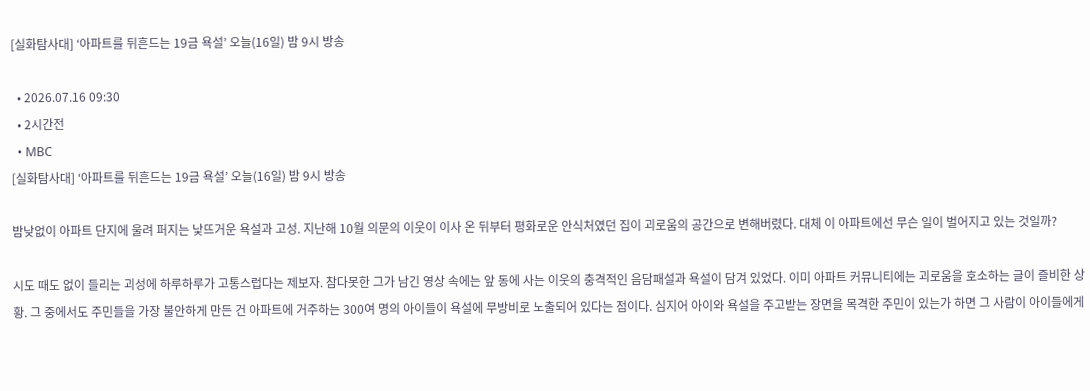[실화탐사대] ‘아파트를 뒤흔드는 19금 욕설’ 오늘(16일) 밤 9시 방송

  • 2026.07.16 09:30
  • 2시간전
  • MBC
[실화탐사대] ‘아파트를 뒤흔드는 19금 욕설’ 오늘(16일) 밤 9시 방송

밤낮없이 아파트 단지에 울려 퍼지는 낯뜨거운 욕설과 고성. 지난해 10월 의문의 이웃이 이사 온 뒤부터 평화로운 안식처였던 집이 괴로움의 공간으로 변해버렸다. 대체 이 아파트에선 무슨 일이 벌어지고 있는 것일까?

시도 때도 없이 들리는 괴성에 하루하루가 고통스럽다는 제보자. 참다못한 그가 남긴 영상 속에는 앞 동에 사는 이웃의 충격적인 음담패설과 욕설이 담겨 있었다. 이미 아파트 커뮤니티에는 괴로움을 호소하는 글이 즐비한 상황. 그 중에서도 주민들을 가장 불안하게 만든 건 아파트에 거주하는 300여 명의 아이들이 욕설에 무방비로 노출되어 있다는 점이다. 심지어 아이와 욕설을 주고받는 장면을 목격한 주민이 있는가 하면 그 사람이 아이들에게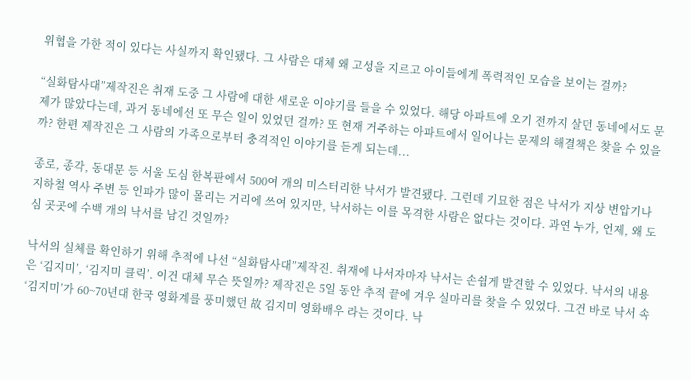위협을 가한 적이 있다는 사실까지 확인됐다. 그 사람은 대체 왜 고성을 지르고 아이들에게 폭력적인 모습을 보이는 걸까?

“실화탐사대”제작진은 취재 도중 그 사람에 대한 새로운 이야기를 들을 수 있었다. 해당 아파트에 오기 전까지 살던 동네에서도 문제가 많았다는데, 과거 동네에선 또 무슨 일이 있었던 걸까? 또 현재 거주하는 아파트에서 일어나는 문제의 해결책은 찾을 수 있을까? 한편 제작진은 그 사람의 가족으로부터 충격적인 이야기를 듣게 되는데...

종로, 종각, 동대문 등 서울 도심 한복판에서 500여 개의 미스터리한 낙서가 발견됐다. 그런데 기묘한 점은 낙서가 지상 변압기나 지하철 역사 주변 등 인파가 많이 몰리는 거리에 쓰여 있지만, 낙서하는 이를 목격한 사람은 없다는 것이다. 과연 누가, 언제, 왜 도심 곳곳에 수백 개의 낙서를 남긴 것일까?

낙서의 실체를 확인하기 위해 추적에 나선 “실화탐사대”제작진. 취재에 나서자마자 낙서는 손쉽게 발견할 수 있었다. 낙서의 내용은 ‘김지미’, ‘김지미 클릭’. 이건 대체 무슨 뜻일까? 제작진은 5일 동안 추적 끝에 겨우 실마리를 찾을 수 있었다. 그건 바로 낙서 속 ‘김지미’가 60~70년대 한국 영화계를 풍미했던 故 김지미 영화배우 라는 것이다. 낙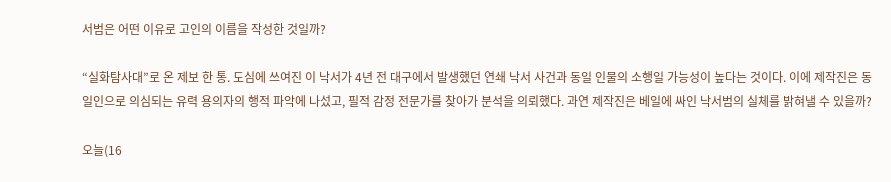서범은 어떤 이유로 고인의 이름을 작성한 것일까?

“실화탐사대”로 온 제보 한 통. 도심에 쓰여진 이 낙서가 4년 전 대구에서 발생했던 연쇄 낙서 사건과 동일 인물의 소행일 가능성이 높다는 것이다. 이에 제작진은 동일인으로 의심되는 유력 용의자의 행적 파악에 나섰고, 필적 감정 전문가를 찾아가 분석을 의뢰했다. 과연 제작진은 베일에 싸인 낙서범의 실체를 밝혀낼 수 있을까?

오늘(16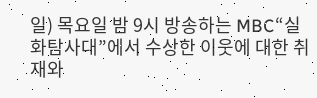일) 목요일 밤 9시 방송하는 MBC“실화탐사대”에서 수상한 이웃에 대한 취재와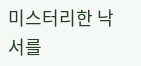미스터리한 낙서를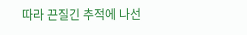따라 끈질긴 추적에 나선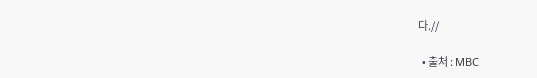다.//

  • 출처 : MBC